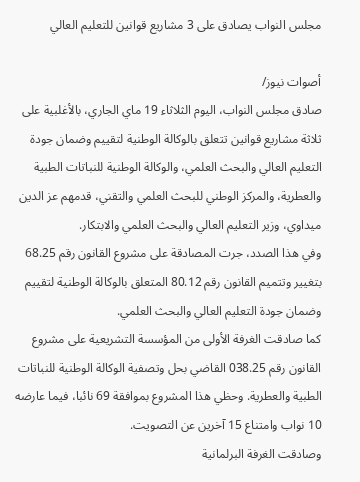مجلس النواب يصادق على 3 مشاريع قوانين للتعليم العالي

أصوات نيوز/
صادق مجلس النواب، اليوم الثلاثاء 19 ماي الجاري، بالأغلبية على ثلاثة مشاريع قوانين تتعلق بالوكالة الوطنية لتقييم وضمان جودة التعليم العالي والبحث العلمي، والوكالة الوطنية للنباتات الطبية والعطرية، والمركز الوطني للبحث العلمي والتقني، قدمهم عز الدين ميداوي، وزير التعليم العالي والبحث العلمي والابتكار.
وفي هذا الصدد، جرت المصادقة على مشروع القانون رقم 68.25 بتغيير وتتميم القانون رقم 80.12 المتعلق بالوكالة الوطنية لتقييم وضمان جودة التعليم العالي والبحث العلمي.
كما صادقت الغرفة الأولى من المؤسسة التشريعية على مشروع القانون رقم 038.25 القاضي بحل وتصفية الوكالة الوطنية للنباتات الطبية والعطرية. وحظي هذا المشروع بموافقة 69 نائبا، فيما عارضه 10 نواب وامتناع 15 آخرين عن التصويت.
وصادقت الغرفة البرلمانية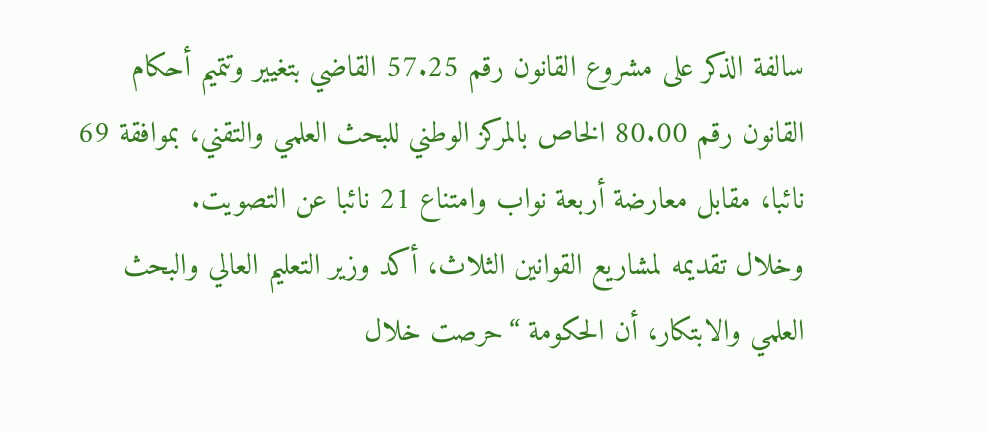سالفة الذكر على مشروع القانون رقم 57.25 القاضي بتغيير وتتميم أحكام القانون رقم 80.00 الخاص بالمركز الوطني للبحث العلمي والتقني، بموافقة 69 نائبا، مقابل معارضة أربعة نواب وامتناع 21 نائبا عن التصويت.
وخلال تقديمه لمشاريع القوانين الثلاث، أكد وزير التعليم العالي والبحث العلمي والابتكار، أن الحكومة “حرصت خلال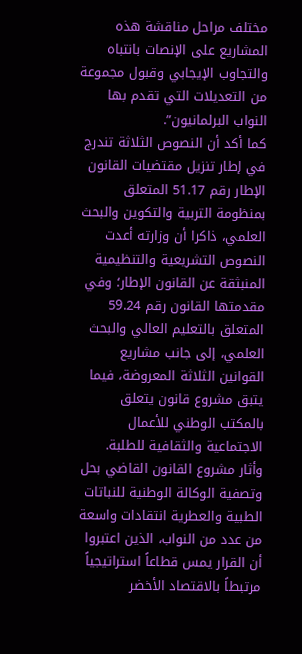مختلف مراحل مناقشة هذه المشاريع على الإنصات بانتباه والتجاوب الإيجابي وقبول مجموعة من التعديلات التي تقدم بها النواب البرلمانيون”.
كما أكد أن النصوص الثلاثة تندرج في إطار تنزيل مقتضيات القانون الإطار رقم 51.17 المتعلق بمنظومة التربية والتكوين والبحث العلمي، ذاكرا أن وزارته أعدت النصوص التشريعية والتنظيمية المنبثقة عن القانون الإطار؛ وفي مقدمتها القانون رقم 59.24 المتعلق بالتعليم العالي والبحث العلمي، إلى جانب مشاريع القوانين الثلاثة المعروضة، فيما يتبق مشروع قانون يتعلق بالمكتب الوطني للأعمال الاجتماعية والثقافية للطلبة.
وأثار مشروع القانون القاضي بحل وتصفية الوكالة الوطنية للنباتات الطبية والعطرية انتقادات واسعة من عدد من النواب، الذين اعتبروا أن القرار يمس قطاعاً استراتيجياً مرتبطاً بالاقتصاد الأخضر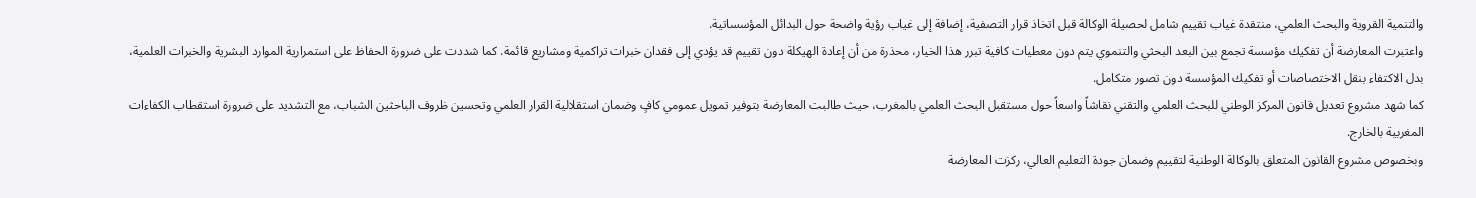والتنمية القروية والبحث العلمي، منتقدة غياب تقييم شامل لحصيلة الوكالة قبل اتخاذ قرار التصفية، إضافة إلى غياب رؤية واضحة حول البدائل المؤسساتية.
واعتبرت المعارضة أن تفكيك مؤسسة تجمع بين البعد البحثي والتنموي يتم دون معطيات كافية تبرر هذا الخيار، محذرة من أن إعادة الهيكلة دون تقييم قد يؤدي إلى فقدان خبرات تراكمية ومشاريع قائمة. كما شددت على ضرورة الحفاظ على استمرارية الموارد البشرية والخبرات العلمية، بدل الاكتفاء بنقل الاختصاصات أو تفكيك المؤسسة دون تصور متكامل.
كما شهد مشروع تعديل قانون المركز الوطني للبحث العلمي والتقني نقاشاً واسعاً حول مستقبل البحث العلمي بالمغرب، حيث طالبت المعارضة بتوفير تمويل عمومي كافٍ وضمان استقلالية القرار العلمي وتحسين ظروف الباحثين الشباب، مع التشديد على ضرورة استقطاب الكفاءات المغربية بالخارج.
وبخصوص مشروع القانون المتعلق بالوكالة الوطنية لتقييم وضمان جودة التعليم العالي، ركزت المعارضة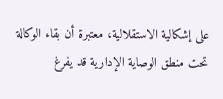على إشكالية الاستقلالية، معتبرة أن بقاء الوكالة تحت منطق الوصاية الإدارية قد يفرغ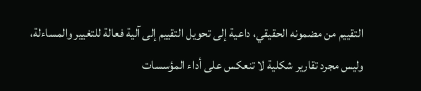التقييم من مضمونه الحقيقي، داعية إلى تحويل التقييم إلى آلية فعالة للتغيير والمساءلة، وليس مجرد تقارير شكلية لا تنعكس على أداء المؤسسات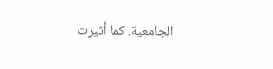الجامعية. كما أثيرت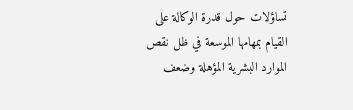تساؤلات حول قدرة الوكالة على القيام بمهامها الموسعة في ظل نقص الموارد البشرية المؤهلة وضعف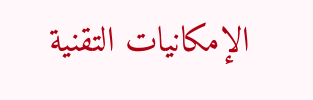الإمكانيات التقنية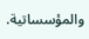والمؤسساتية.